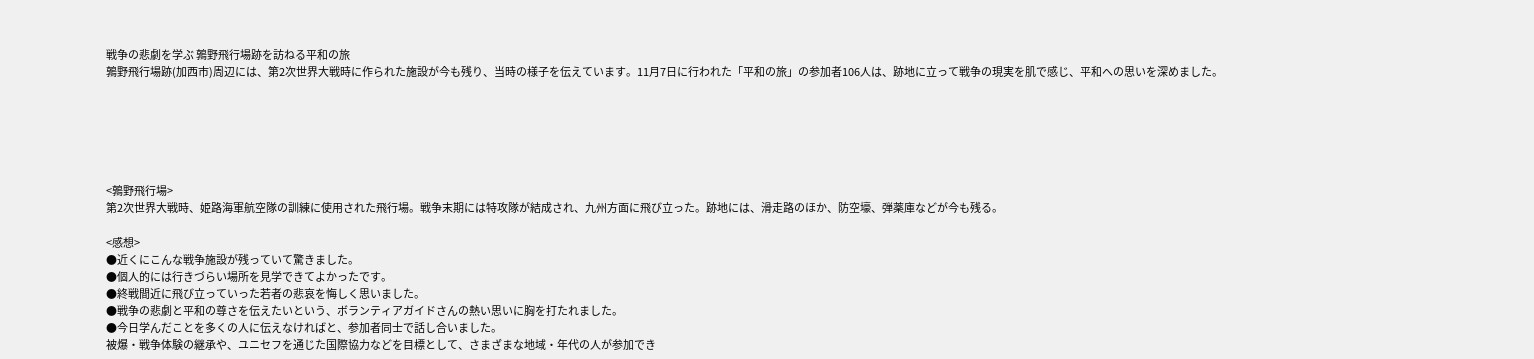戦争の悲劇を学ぶ 鶉野飛行場跡を訪ねる平和の旅
鶉野飛行場跡(加西市)周辺には、第2次世界大戦時に作られた施設が今も残り、当時の様子を伝えています。11月7日に行われた「平和の旅」の参加者106人は、跡地に立って戦争の現実を肌で感じ、平和への思いを深めました。






<鶉野飛行場>
第2次世界大戦時、姫路海軍航空隊の訓練に使用された飛行場。戦争末期には特攻隊が結成され、九州方面に飛び立った。跡地には、滑走路のほか、防空壕、弾薬庫などが今も残る。

<感想>
●近くにこんな戦争施設が残っていて驚きました。
●個人的には行きづらい場所を見学できてよかったです。
●終戦間近に飛び立っていった若者の悲哀を悔しく思いました。
●戦争の悲劇と平和の尊さを伝えたいという、ボランティアガイドさんの熱い思いに胸を打たれました。
●今日学んだことを多くの人に伝えなければと、参加者同士で話し合いました。
被爆・戦争体験の継承や、ユニセフを通じた国際協力などを目標として、さまざまな地域・年代の人が参加でき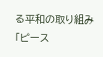る平和の取り組み「ピース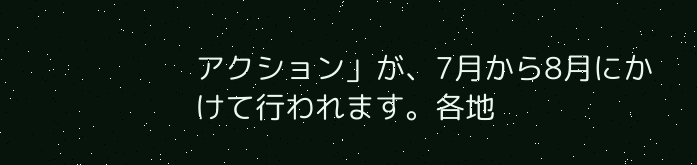アクション」が、7月から8月にかけて行われます。各地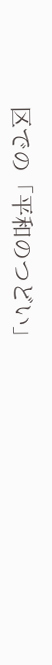区での「平和のつどい」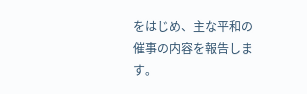をはじめ、主な平和の催事の内容を報告します。